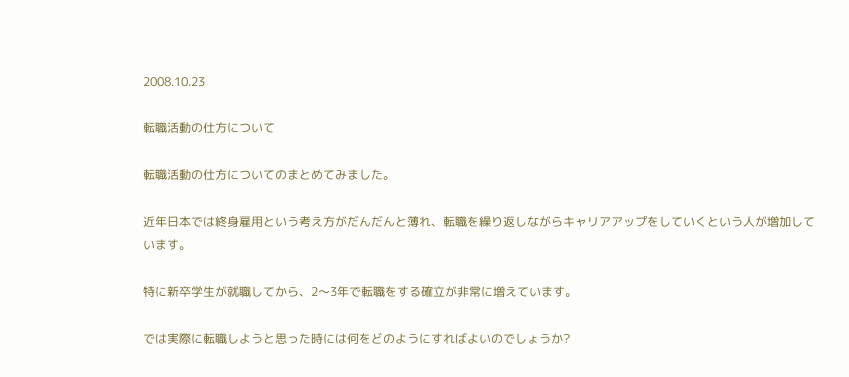2008.10.23

転職活動の仕方について

転職活動の仕方についてのまとめてみました。

近年日本では終身雇用という考え方がだんだんと薄れ、転職を繰り返しながらキャリアアップをしていくという人が増加しています。

特に新卒学生が就職してから、2〜3年で転職をする確立が非常に増えています。

では実際に転職しようと思った時には何をどのようにすればよいのでしょうか?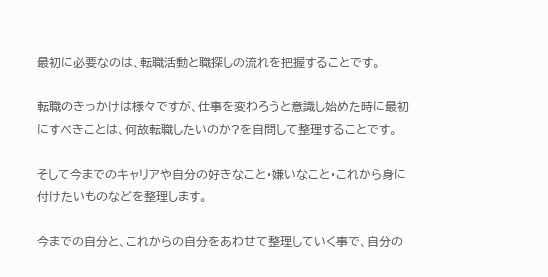最初に必要なのは、転職活動と職探しの流れを把握することです。

転職のきっかけは様々ですが、仕事を変わろうと意識し始めた時に最初にすべきことは、何故転職したいのか?を自問して整理することです。

そして今までのキャリアや自分の好きなこと・嫌いなこと・これから身に付けたいものなどを整理します。

今までの自分と、これからの自分をあわせて整理していく事で、自分の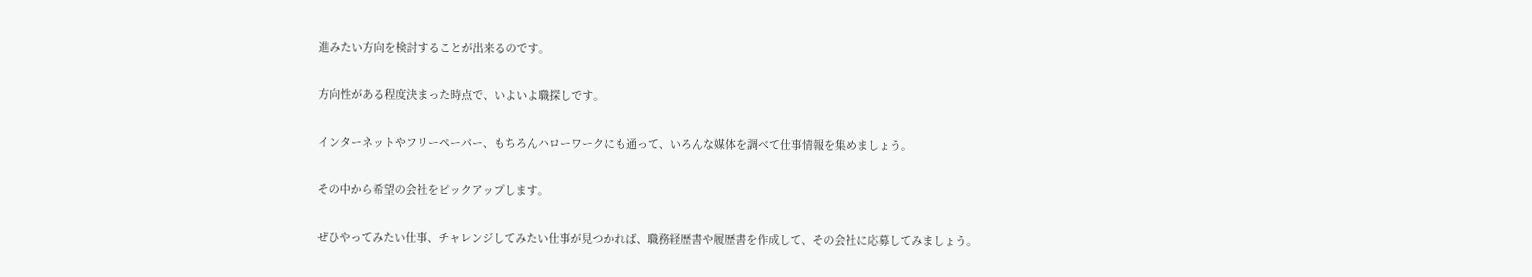進みたい方向を検討することが出来るのです。

方向性がある程度決まった時点で、いよいよ職探しです。

インターネットやフリーペーパー、もちろんハローワークにも通って、いろんな媒体を調べて仕事情報を集めましょう。

その中から希望の会社をピックアップします。

ぜひやってみたい仕事、チャレンジしてみたい仕事が見つかれば、職務経歴書や履歴書を作成して、その会社に応募してみましょう。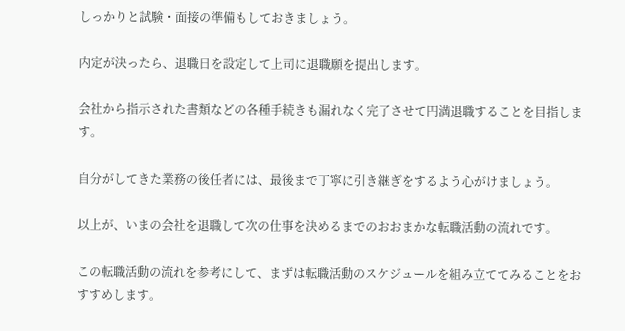しっかりと試験・面接の準備もしておきましょう。

内定が決ったら、退職日を設定して上司に退職願を提出します。

会社から指示された書類などの各種手続きも漏れなく完了させて円満退職することを目指します。

自分がしてきた業務の後任者には、最後まで丁寧に引き継ぎをするよう心がけましょう。

以上が、いまの会社を退職して次の仕事を決めるまでのおおまかな転職活動の流れです。

この転職活動の流れを参考にして、まずは転職活動のスケジュールを組み立ててみることをおすすめします。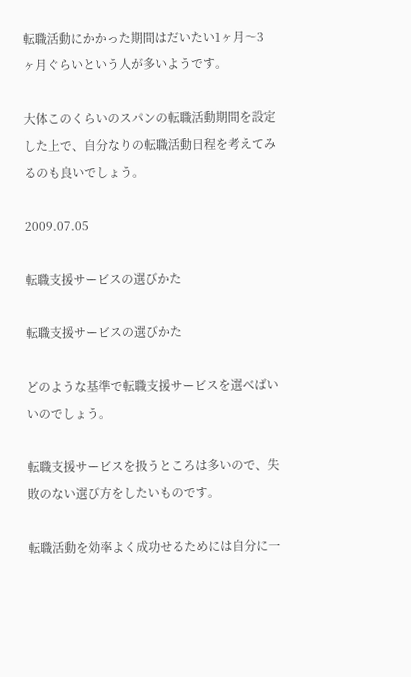転職活動にかかった期間はだいたい1ヶ月〜3ヶ月ぐらいという人が多いようです。

大体このくらいのスパンの転職活動期間を設定した上で、自分なりの転職活動日程を考えてみるのも良いでしょう。

2009.07.05

転職支援サービスの選びかた

転職支援サービスの選びかた

どのような基準で転職支援サービスを選べばいいのでしょう。

転職支援サービスを扱うところは多いので、失敗のない選び方をしたいものです。

転職活動を効率よく成功せるためには自分に一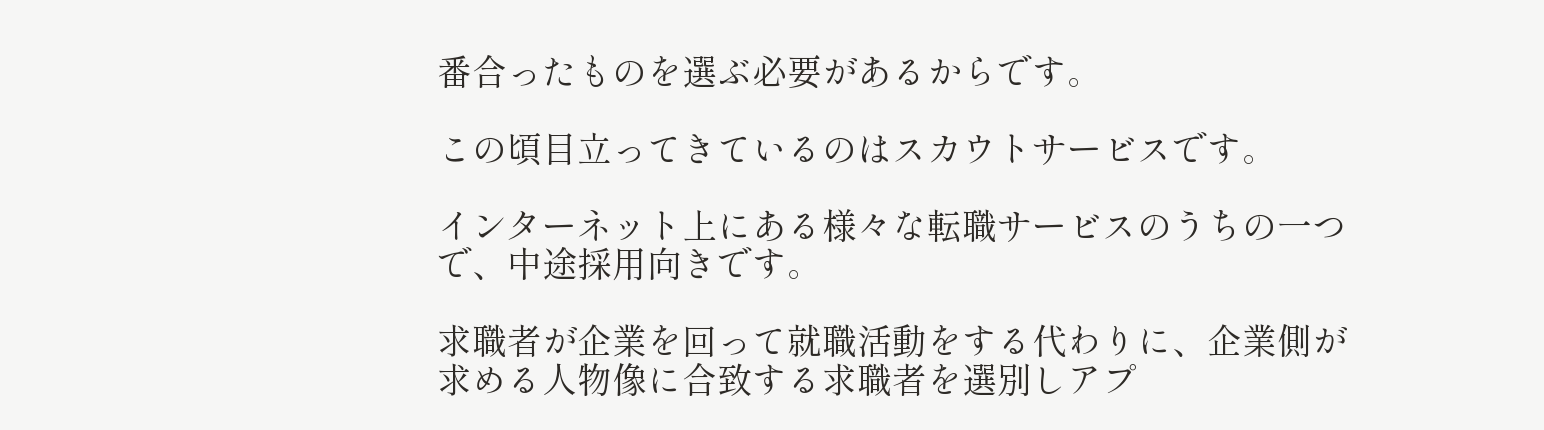番合ったものを選ぶ必要があるからです。

この頃目立ってきているのはスカウトサービスです。

インターネット上にある様々な転職サービスのうちの一つで、中途採用向きです。

求職者が企業を回って就職活動をする代わりに、企業側が求める人物像に合致する求職者を選別しアプ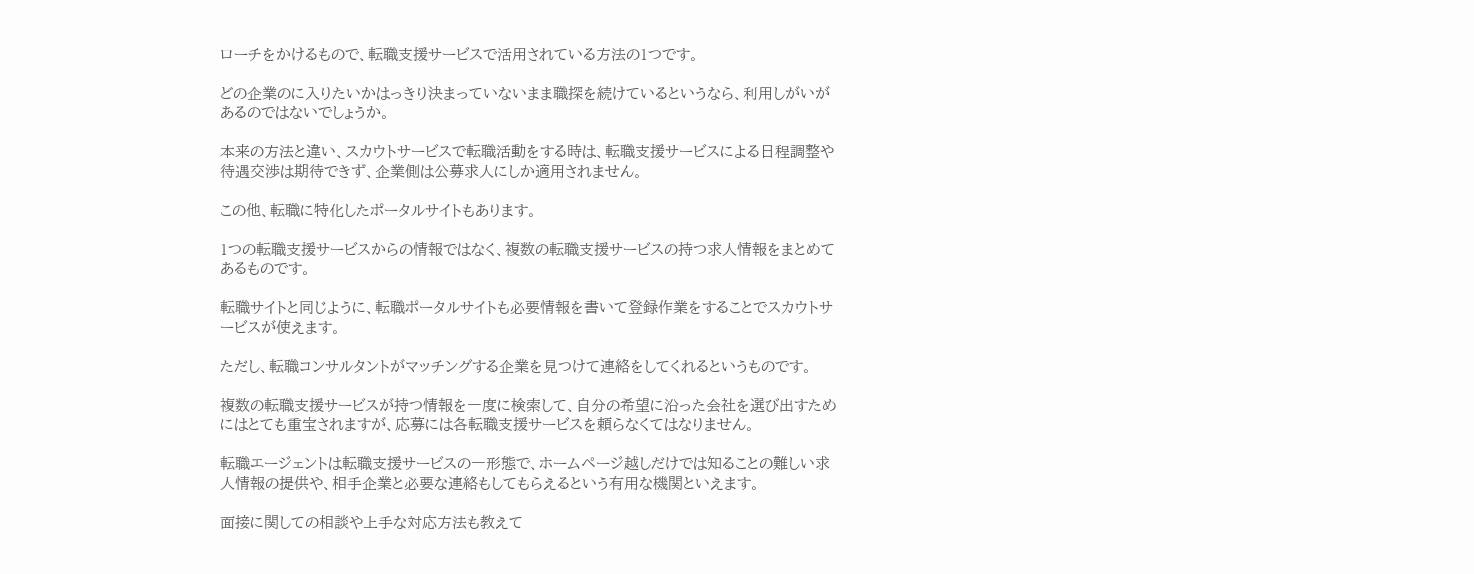ローチをかけるもので、転職支援サービスで活用されている方法の1つです。

どの企業のに入りたいかはっきり決まっていないまま職探を続けているというなら、利用しがいがあるのではないでしょうか。

本来の方法と違い、スカウトサービスで転職活動をする時は、転職支援サービスによる日程調整や待遇交渉は期待できず、企業側は公募求人にしか適用されません。

この他、転職に特化したポータルサイトもあります。

1つの転職支援サービスからの情報ではなく、複数の転職支援サービスの持つ求人情報をまとめてあるものです。

転職サイトと同じように、転職ポータルサイトも必要情報を書いて登録作業をすることでスカウトサービスが使えます。

ただし、転職コンサルタントがマッチングする企業を見つけて連絡をしてくれるというものです。

複数の転職支援サービスが持つ情報を一度に検索して、自分の希望に沿った会社を選び出すためにはとても重宝されますが、応募には各転職支援サービスを頼らなくてはなりません。

転職エージェントは転職支援サービスの一形態で、ホームページ越しだけでは知ることの難しい求人情報の提供や、相手企業と必要な連絡もしてもらえるという有用な機関といえます。

面接に関しての相談や上手な対応方法も教えて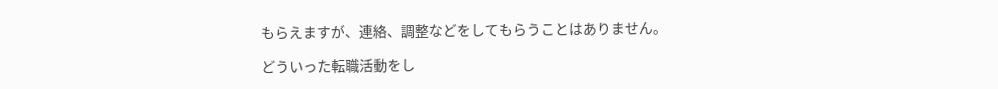もらえますが、連絡、調整などをしてもらうことはありません。

どういった転職活動をし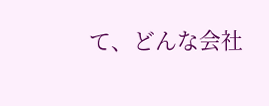て、どんな会社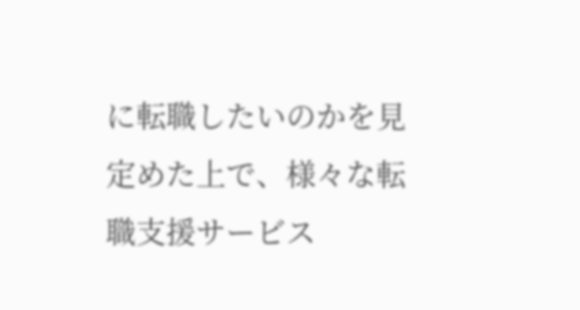に転職したいのかを見定めた上で、様々な転職支援サービス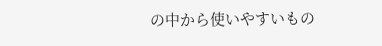の中から使いやすいもの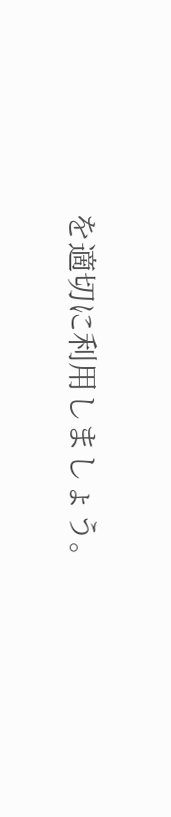を適切に利用しましょう。